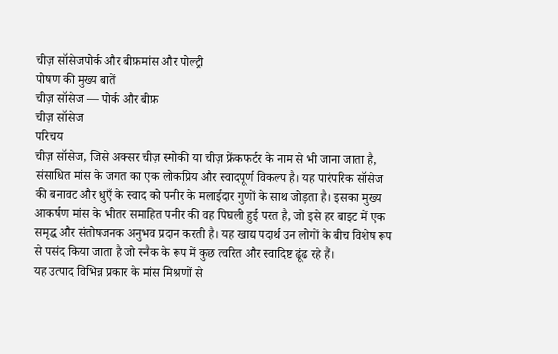चीज़ सॉसेजपोर्क और बीफ़मांस और पोल्ट्री
पोषण की मुख्य बातें
चीज़ सॉसेज — पोर्क और बीफ़
चीज़ सॉसेज
परिचय
चीज़ सॉसेज, जिसे अक्सर चीज़ स्मोकी या चीज़ फ्रेंकफर्टर के नाम से भी जाना जाता है, संसाधित मांस के जगत का एक लोकप्रिय और स्वादपूर्ण विकल्प है। यह पारंपरिक सॉसेज की बनावट और धुएँ के स्वाद को पनीर के मलाईदार गुणों के साथ जोड़ता है। इसका मुख्य आकर्षण मांस के भीतर समाहित पनीर की वह पिघली हुई परत है, जो इसे हर बाइट में एक समृद्ध और संतोषजनक अनुभव प्रदान करती है। यह खाद्य पदार्थ उन लोगों के बीच विशेष रूप से पसंद किया जाता है जो स्नैक के रूप में कुछ त्वरित और स्वादिष्ट ढूंढ रहे हैं।
यह उत्पाद विभिन्न प्रकार के मांस मिश्रणों से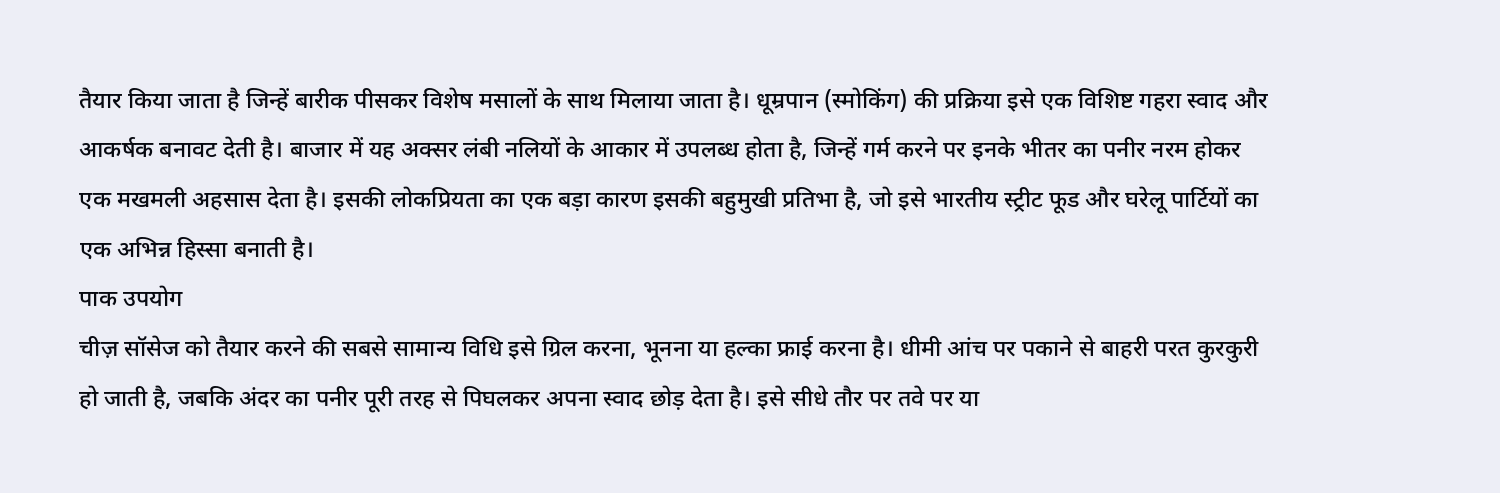तैयार किया जाता है जिन्हें बारीक पीसकर विशेष मसालों के साथ मिलाया जाता है। धूम्रपान (स्मोकिंग) की प्रक्रिया इसे एक विशिष्ट गहरा स्वाद और आकर्षक बनावट देती है। बाजार में यह अक्सर लंबी नलियों के आकार में उपलब्ध होता है, जिन्हें गर्म करने पर इनके भीतर का पनीर नरम होकर एक मखमली अहसास देता है। इसकी लोकप्रियता का एक बड़ा कारण इसकी बहुमुखी प्रतिभा है, जो इसे भारतीय स्ट्रीट फूड और घरेलू पार्टियों का एक अभिन्न हिस्सा बनाती है।
पाक उपयोग
चीज़ सॉसेज को तैयार करने की सबसे सामान्य विधि इसे ग्रिल करना, भूनना या हल्का फ्राई करना है। धीमी आंच पर पकाने से बाहरी परत कुरकुरी हो जाती है, जबकि अंदर का पनीर पूरी तरह से पिघलकर अपना स्वाद छोड़ देता है। इसे सीधे तौर पर तवे पर या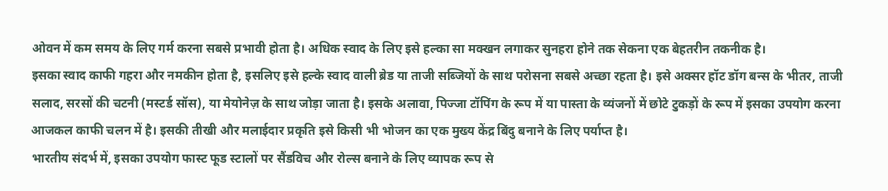ओवन में कम समय के लिए गर्म करना सबसे प्रभावी होता है। अधिक स्वाद के लिए इसे हल्का सा मक्खन लगाकर सुनहरा होने तक सेकना एक बेहतरीन तकनीक है।
इसका स्वाद काफी गहरा और नमकीन होता है, इसलिए इसे हल्के स्वाद वाली ब्रेड या ताजी सब्जियों के साथ परोसना सबसे अच्छा रहता है। इसे अक्सर हॉट डॉग बन्स के भीतर, ताजी सलाद, सरसों की चटनी (मस्टर्ड सॉस), या मेयोनेज़ के साथ जोड़ा जाता है। इसके अलावा, पिज्जा टॉपिंग के रूप में या पास्ता के व्यंजनों में छोटे टुकड़ों के रूप में इसका उपयोग करना आजकल काफी चलन में है। इसकी तीखी और मलाईदार प्रकृति इसे किसी भी भोजन का एक मुख्य केंद्र बिंदु बनाने के लिए पर्याप्त है।
भारतीय संदर्भ में, इसका उपयोग फास्ट फूड स्टालों पर सैंडविच और रोल्स बनाने के लिए व्यापक रूप से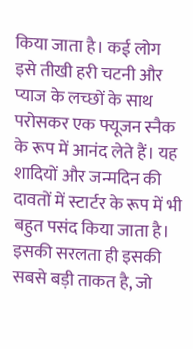किया जाता है। कई लोग इसे तीखी हरी चटनी और प्याज के लच्छों के साथ परोसकर एक फ्यूजन स्नैक के रूप में आनंद लेते हैं। यह शादियों और जन्मदिन की दावतों में स्टार्टर के रूप में भी बहुत पसंद किया जाता है। इसकी सरलता ही इसकी सबसे बड़ी ताकत है, जो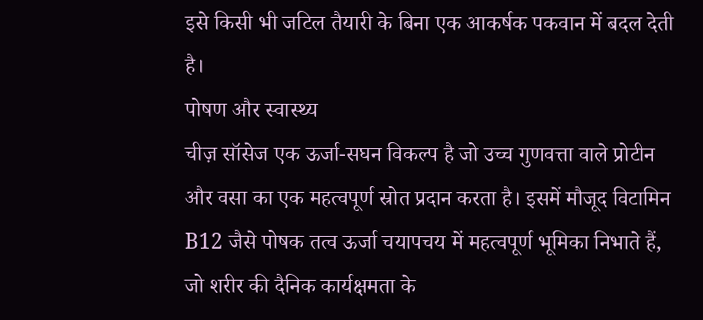इसे किसी भी जटिल तैयारी के बिना एक आकर्षक पकवान में बदल देती है।
पोषण और स्वास्थ्य
चीज़ सॉसेज एक ऊर्जा-सघन विकल्प है जो उच्च गुणवत्ता वाले प्रोटीन और वसा का एक महत्वपूर्ण स्रोत प्रदान करता है। इसमें मौजूद विटामिन B12 जैसे पोषक तत्व ऊर्जा चयापचय में महत्वपूर्ण भूमिका निभाते हैं, जो शरीर की दैनिक कार्यक्षमता के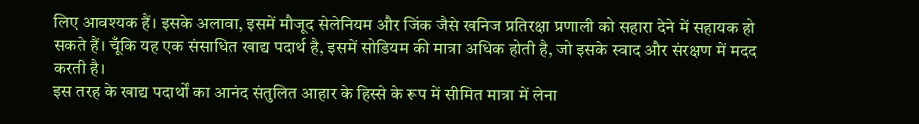लिए आवश्यक हैं। इसके अलावा, इसमें मौजूद सेलेनियम और जिंक जैसे खनिज प्रतिरक्षा प्रणाली को सहारा देने में सहायक हो सकते हैं। चूँकि यह एक संसाधित खाद्य पदार्थ है, इसमें सोडियम की मात्रा अधिक होती है, जो इसके स्वाद और संरक्षण में मदद करती है।
इस तरह के खाद्य पदार्थों का आनंद संतुलित आहार के हिस्से के रूप में सीमित मात्रा में लेना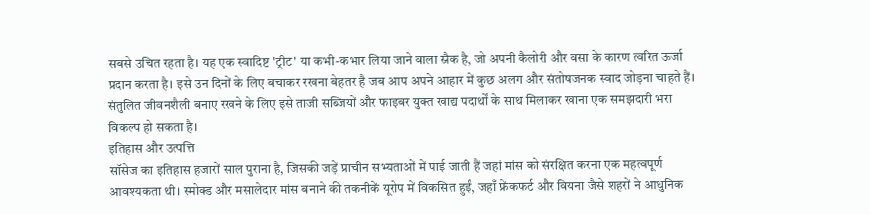सबसे उचित रहता है। यह एक स्वादिष्ट 'ट्रीट' या कभी-कभार लिया जाने वाला स्नैक है, जो अपनी कैलोरी और वसा के कारण त्वरित ऊर्जा प्रदान करता है। इसे उन दिनों के लिए बचाकर रखना बेहतर है जब आप अपने आहार में कुछ अलग और संतोषजनक स्वाद जोड़ना चाहते हैं। संतुलित जीवनशैली बनाए रखने के लिए इसे ताजी सब्जियों और फाइबर युक्त खाद्य पदार्थों के साथ मिलाकर खाना एक समझदारी भरा विकल्प हो सकता है।
इतिहास और उत्पत्ति
सॉसेज का इतिहास हजारों साल पुराना है, जिसकी जड़ें प्राचीन सभ्यताओं में पाई जाती हैं जहां मांस को संरक्षित करना एक महत्वपूर्ण आवश्यकता थी। स्मोक्ड और मसालेदार मांस बनाने की तकनीकें यूरोप में विकसित हुईं, जहाँ फ्रेंकफर्ट और वियना जैसे शहरों ने आधुनिक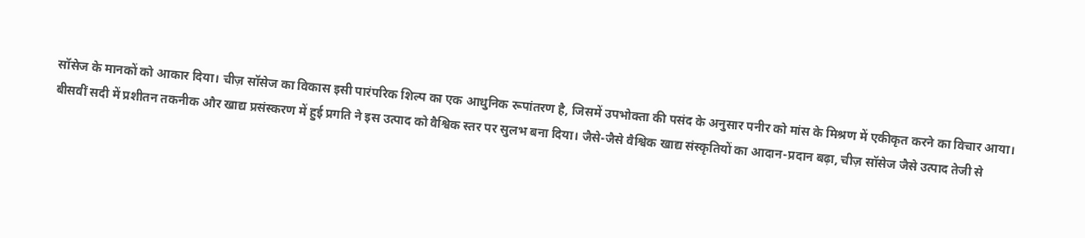सॉसेज के मानकों को आकार दिया। चीज़ सॉसेज का विकास इसी पारंपरिक शिल्प का एक आधुनिक रूपांतरण है, जिसमें उपभोक्ता की पसंद के अनुसार पनीर को मांस के मिश्रण में एकीकृत करने का विचार आया।
बीसवीं सदी में प्रशीतन तकनीक और खाद्य प्रसंस्करण में हुई प्रगति ने इस उत्पाद को वैश्विक स्तर पर सुलभ बना दिया। जैसे-जैसे वैश्विक खाद्य संस्कृतियों का आदान-प्रदान बढ़ा, चीज़ सॉसेज जैसे उत्पाद तेजी से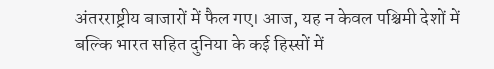अंतरराष्ट्रीय बाजारों में फैल गए। आज, यह न केवल पश्चिमी देशों में बल्कि भारत सहित दुनिया के कई हिस्सों में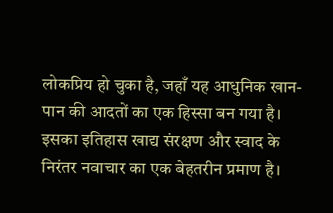लोकप्रिय हो चुका है, जहाँ यह आधुनिक खान-पान की आदतों का एक हिस्सा बन गया है। इसका इतिहास खाद्य संरक्षण और स्वाद के निरंतर नवाचार का एक बेहतरीन प्रमाण है।